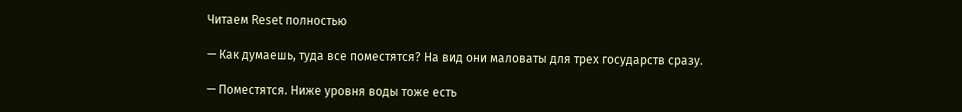Читаем Reset полностью

— Как думаешь, туда все поместятся? На вид они маловаты для трех государств сразу.

— Поместятся. Ниже уровня воды тоже есть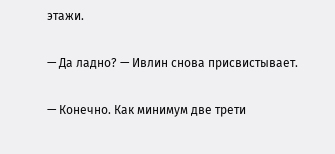этажи.

— Да ладно? — Ивлин снова присвистывает.

— Конечно. Как минимум две трети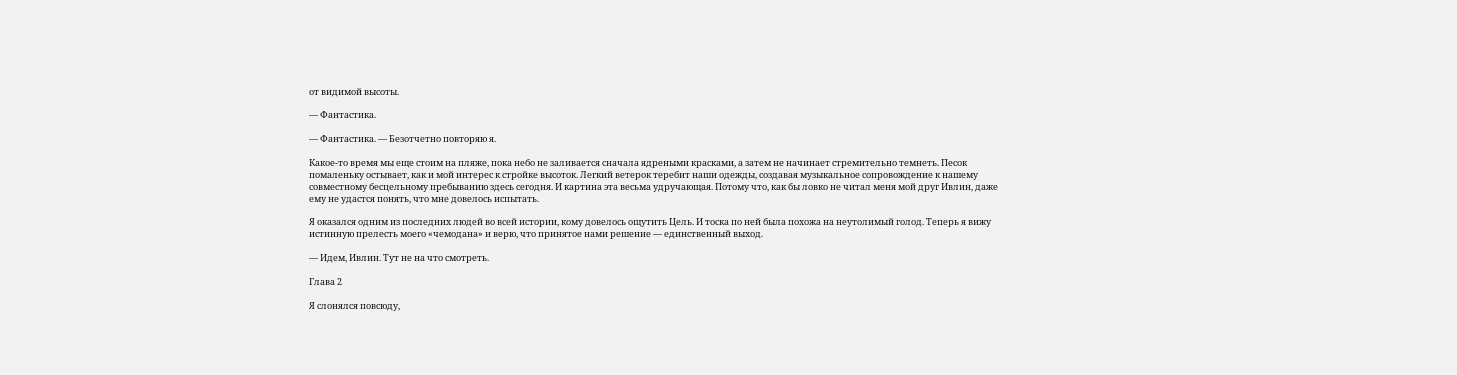от видимой высоты.

— Фантастика.

— Фантастика. — Безотчетно повторяю я.

Какое-то время мы еще стоим на пляже, пока небо не заливается сначала ядреными красками, а затем не начинает стремительно темнеть. Песок помаленьку остывает, как и мой интерес к стройке высоток. Легкий ветерок теребит наши одежды, создавая музыкальное сопровождение к нашему совместному бесцельному пребыванию здесь сегодня. И картина эта весьма удручающая. Потому что, как бы ловко не читал меня мой друг Ивлин, даже ему не удастся понять, что мне довелось испытать.

Я оказался одним из последних людей во всей истории, кому довелось ощутить Цель. И тоска по ней была похожа на неутолимый голод. Теперь я вижу истинную прелесть моего «чемодана» и верю, что принятое нами решение — единственный выход.

— Идем, Ивлин. Тут не на что смотреть.

Глава 2

Я слонялся повсюду,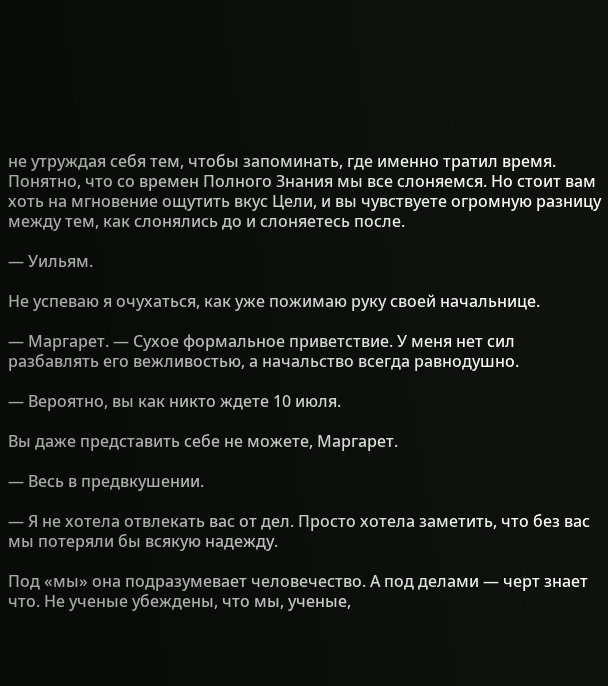не утруждая себя тем, чтобы запоминать, где именно тратил время. Понятно, что со времен Полного Знания мы все слоняемся. Но стоит вам хоть на мгновение ощутить вкус Цели, и вы чувствуете огромную разницу между тем, как слонялись до и слоняетесь после.

— Уильям.

Не успеваю я очухаться, как уже пожимаю руку своей начальнице.

— Маргарет. — Сухое формальное приветствие. У меня нет сил разбавлять его вежливостью, а начальство всегда равнодушно.

— Вероятно, вы как никто ждете 10 июля.

Вы даже представить себе не можете, Маргарет.

— Весь в предвкушении.

— Я не хотела отвлекать вас от дел. Просто хотела заметить, что без вас мы потеряли бы всякую надежду.

Под «мы» она подразумевает человечество. А под делами — черт знает что. Не ученые убеждены, что мы, ученые,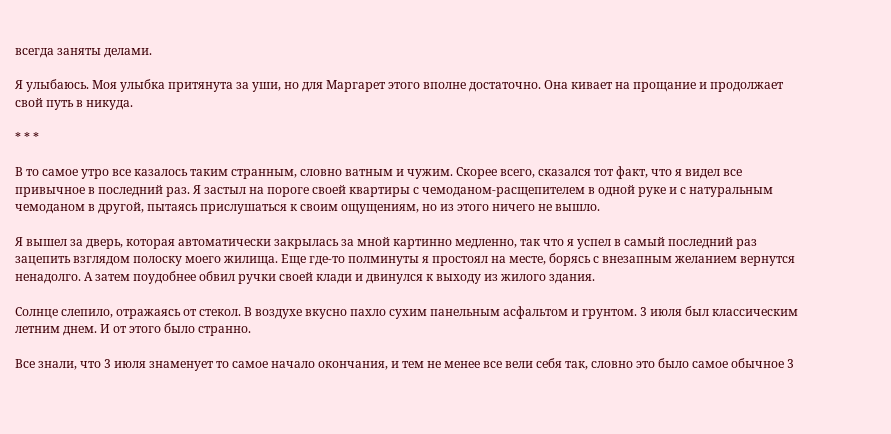всегда заняты делами.

Я улыбаюсь. Моя улыбка притянута за уши, но для Маргарет этого вполне достаточно. Она кивает на прощание и продолжает свой путь в никуда.

* * *

В то самое утро все казалось таким странным, словно ватным и чужим. Скорее всего, сказался тот факт, что я видел все привычное в последний раз. Я застыл на пороге своей квартиры с чемоданом-расщепителем в одной руке и с натуральным чемоданом в другой, пытаясь прислушаться к своим ощущениям, но из этого ничего не вышло.

Я вышел за дверь, которая автоматически закрылась за мной картинно медленно, так что я успел в самый последний раз зацепить взглядом полоску моего жилища. Еще где-то полминуты я простоял на месте, борясь с внезапным желанием вернутся ненадолго. А затем поудобнее обвил ручки своей клади и двинулся к выходу из жилого здания.

Солнце слепило, отражаясь от стекол. В воздухе вкусно пахло сухим панельным асфальтом и грунтом. 3 июля был классическим летним днем. И от этого было странно.

Все знали, что 3 июля знаменует то самое начало окончания, и тем не менее все вели себя так, словно это было самое обычное 3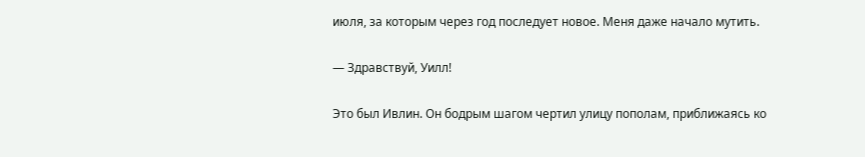июля, за которым через год последует новое. Меня даже начало мутить.

— Здравствуй, Уилл!

Это был Ивлин. Он бодрым шагом чертил улицу пополам, приближаясь ко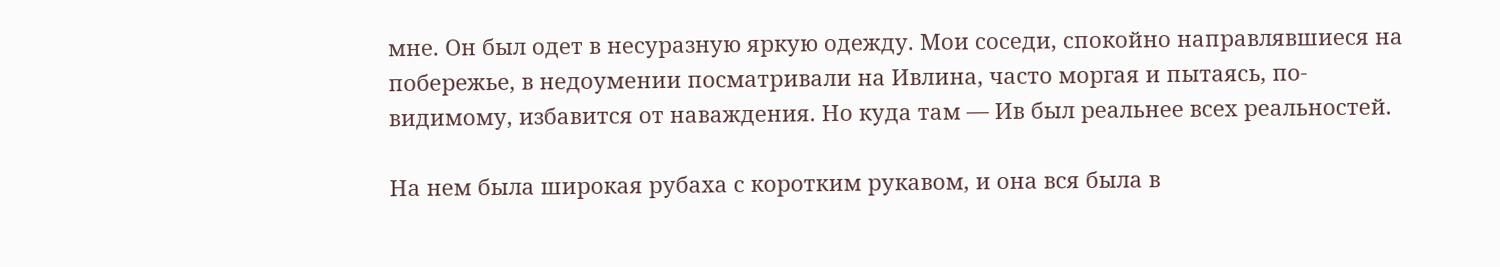мне. Он был одет в несуразную яркую одежду. Мои соседи, спокойно направлявшиеся на побережье, в недоумении посматривали на Ивлина, часто моргая и пытаясь, по-видимому, избавится от наваждения. Но куда там — Ив был реальнее всех реальностей.

На нем была широкая рубаха с коротким рукавом, и она вся была в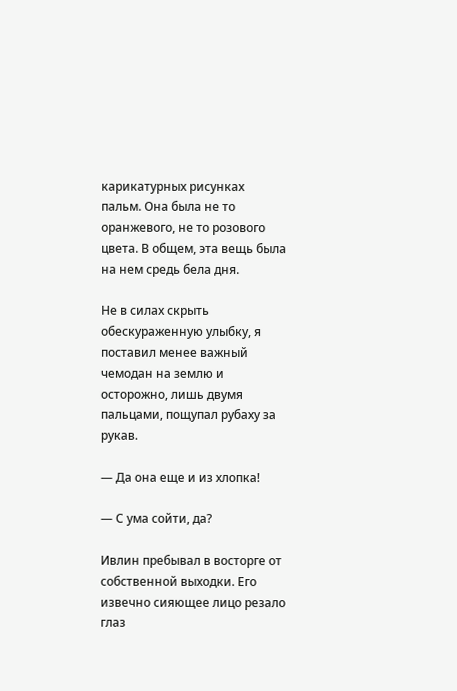карикатурных рисунках пальм. Она была не то оранжевого, не то розового цвета. В общем, эта вещь была на нем средь бела дня.

Не в силах скрыть обескураженную улыбку, я поставил менее важный чемодан на землю и осторожно, лишь двумя пальцами, пощупал рубаху за рукав.

— Да она еще и из хлопка!

— С ума сойти, да?

Ивлин пребывал в восторге от собственной выходки. Его извечно сияющее лицо резало глаз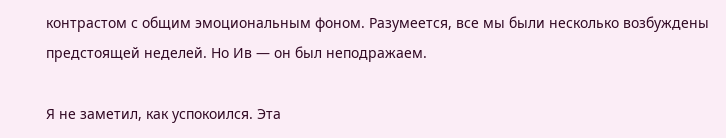контрастом с общим эмоциональным фоном. Разумеется, все мы были несколько возбуждены предстоящей неделей. Но Ив — он был неподражаем.

Я не заметил, как успокоился. Эта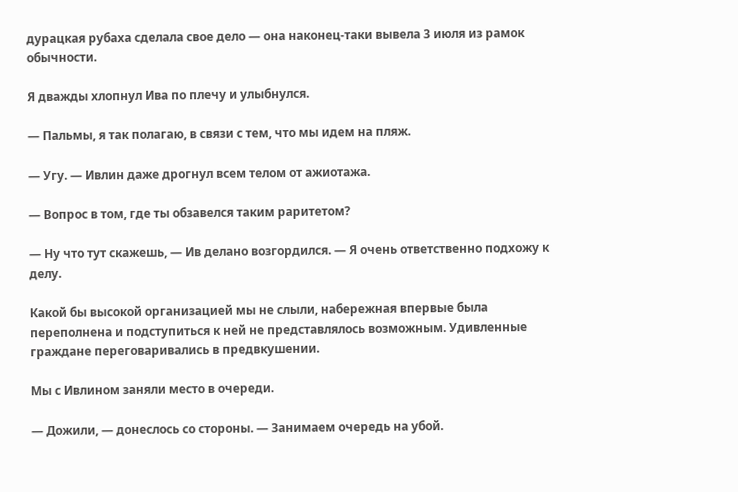дурацкая рубаха сделала свое дело — она наконец-таки вывела 3 июля из рамок обычности.

Я дважды хлопнул Ива по плечу и улыбнулся.

— Пальмы, я так полагаю, в связи с тем, что мы идем на пляж.

— Угу. — Ивлин даже дрогнул всем телом от ажиотажа.

— Вопрос в том, где ты обзавелся таким раритетом?

— Ну что тут скажешь, — Ив делано возгордился. — Я очень ответственно подхожу к делу.

Какой бы высокой организацией мы не слыли, набережная впервые была переполнена и подступиться к ней не представлялось возможным. Удивленные граждане переговаривались в предвкушении.

Мы с Ивлином заняли место в очереди.

— Дожили, — донеслось со стороны. — Занимаем очередь на убой.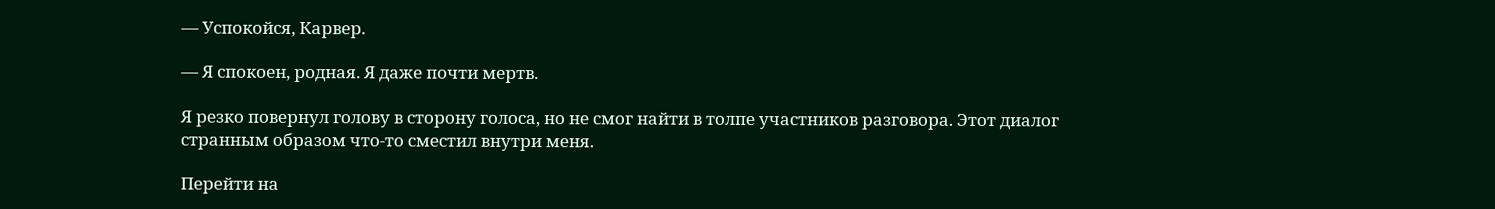— Успокойся, Карвер.

— Я спокоен, родная. Я даже почти мертв.

Я резко повернул голову в сторону голоса, но не смог найти в толпе участников разговора. Этот диалог странным образом что-то сместил внутри меня.

Перейти на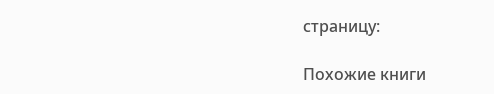страницу:

Похожие книги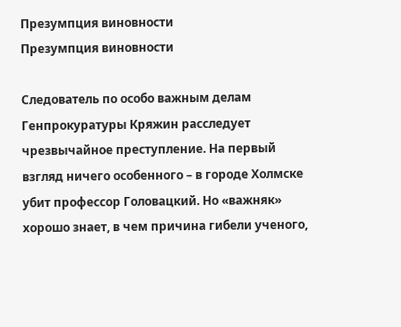Презумпция виновности
Презумпция виновности

Следователь по особо важным делам Генпрокуратуры Кряжин расследует чрезвычайное преступление. На первый взгляд ничего особенного – в городе Холмске убит профессор Головацкий. Но «важняк» хорошо знает, в чем причина гибели ученого,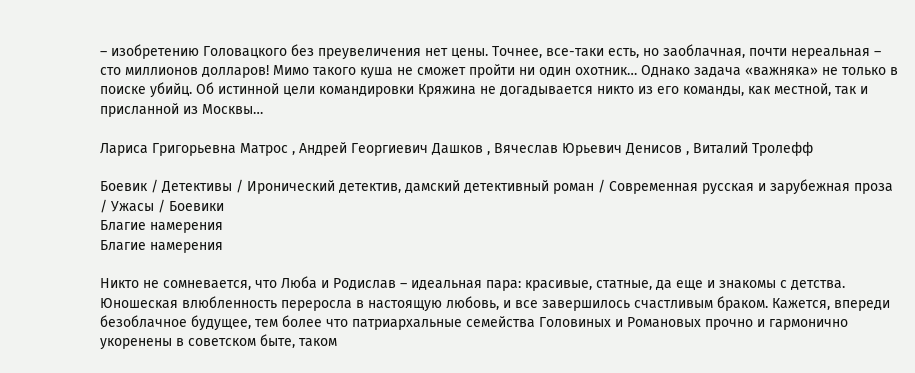– изобретению Головацкого без преувеличения нет цены. Точнее, все-таки есть, но заоблачная, почти нереальная – сто миллионов долларов! Мимо такого куша не сможет пройти ни один охотник… Однако задача «важняка» не только в поиске убийц. Об истинной цели командировки Кряжина не догадывается никто из его команды, как местной, так и присланной из Москвы…

Лариса Григорьевна Матрос , Андрей Георгиевич Дашков , Вячеслав Юрьевич Денисов , Виталий Тролефф

Боевик / Детективы / Иронический детектив, дамский детективный роман / Современная русская и зарубежная проза / Ужасы / Боевики
Благие намерения
Благие намерения

Никто не сомневается, что Люба и Родислав – идеальная пара: красивые, статные, да еще и знакомы с детства. Юношеская влюбленность переросла в настоящую любовь, и все завершилось счастливым браком. Кажется, впереди безоблачное будущее, тем более что патриархальные семейства Головиных и Романовых прочно и гармонично укоренены в советском быте, таком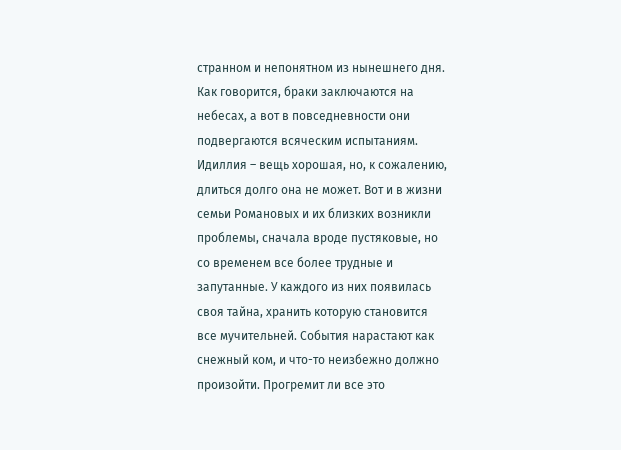странном и непонятном из нынешнего дня. Как говорится, браки заключаются на небесах, а вот в повседневности они подвергаются всяческим испытаниям. Идиллия – вещь хорошая, но, к сожалению, длиться долго она не может. Вот и в жизни семьи Романовых и их близких возникли проблемы, сначала вроде пустяковые, но со временем все более трудные и запутанные. У каждого из них появилась своя тайна, хранить которую становится все мучительней. События нарастают как снежный ком, и что-то неизбежно должно произойти. Прогремит ли все это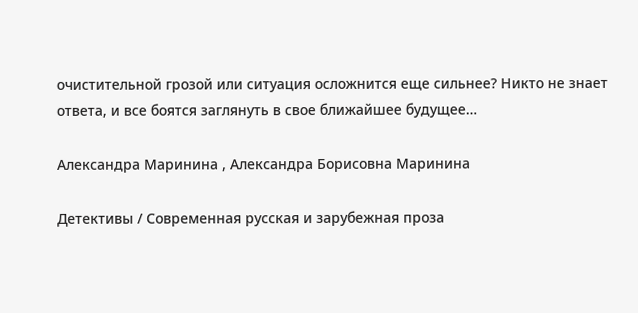очистительной грозой или ситуация осложнится еще сильнее? Никто не знает ответа, и все боятся заглянуть в свое ближайшее будущее…

Александра Маринина , Александра Борисовна Маринина

Детективы / Современная русская и зарубежная проза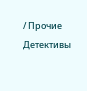/ Прочие Детективы